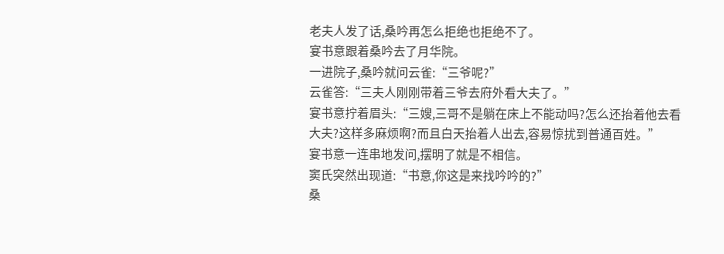老夫人发了话,桑吟再怎么拒绝也拒绝不了。
宴书意跟着桑吟去了月华院。
一进院子,桑吟就问云雀:“三爷呢?”
云雀答:“三夫人刚刚带着三爷去府外看大夫了。”
宴书意拧着眉头:“三嫂,三哥不是躺在床上不能动吗?怎么还抬着他去看大夫?这样多麻烦啊?而且白天抬着人出去,容易惊扰到普通百姓。”
宴书意一连串地发问,摆明了就是不相信。
窦氏突然出现道:“书意,你这是来找吟吟的?”
桑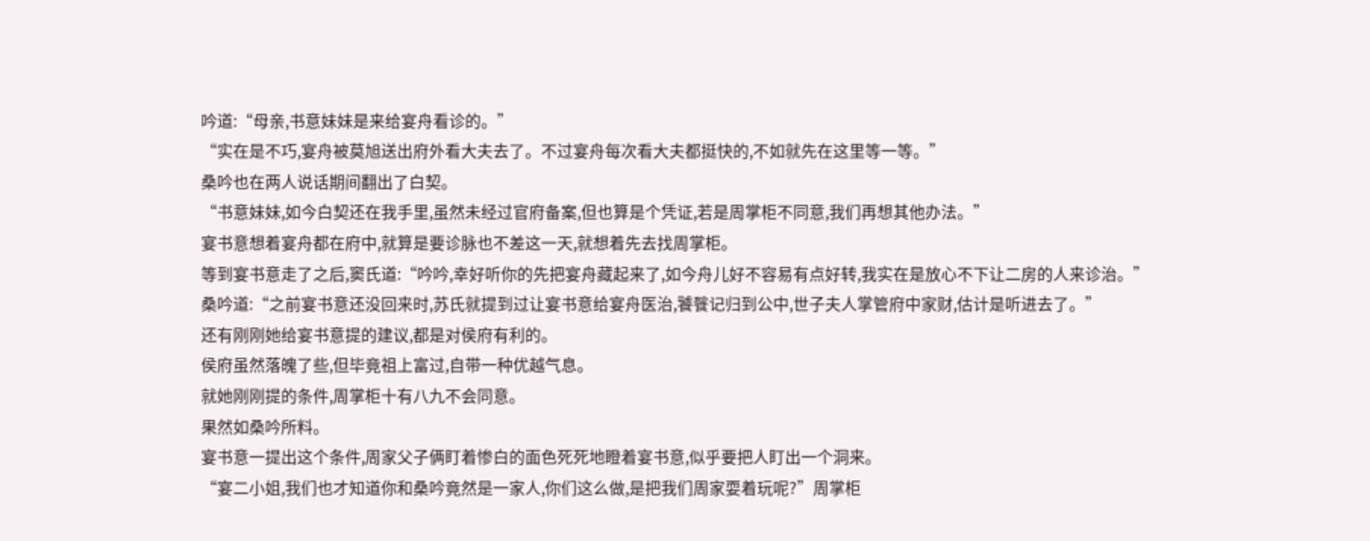吟道:“母亲,书意妹妹是来给宴舟看诊的。”
“实在是不巧,宴舟被莫旭送出府外看大夫去了。不过宴舟每次看大夫都挺快的,不如就先在这里等一等。”
桑吟也在两人说话期间翻出了白契。
“书意妹妹,如今白契还在我手里,虽然未经过官府备案,但也算是个凭证,若是周掌柜不同意,我们再想其他办法。”
宴书意想着宴舟都在府中,就算是要诊脉也不差这一天,就想着先去找周掌柜。
等到宴书意走了之后,窦氏道:“吟吟,幸好听你的先把宴舟藏起来了,如今舟儿好不容易有点好转,我实在是放心不下让二房的人来诊治。”
桑吟道:“之前宴书意还没回来时,苏氏就提到过让宴书意给宴舟医治,饕餮记归到公中,世子夫人掌管府中家财,估计是听进去了。”
还有刚刚她给宴书意提的建议,都是对侯府有利的。
侯府虽然落魄了些,但毕竟祖上富过,自带一种优越气息。
就她刚刚提的条件,周掌柜十有八九不会同意。
果然如桑吟所料。
宴书意一提出这个条件,周家父子俩盯着惨白的面色死死地瞪着宴书意,似乎要把人盯出一个洞来。
“宴二小姐,我们也才知道你和桑吟竟然是一家人,你们这么做,是把我们周家耍着玩呢?”周掌柜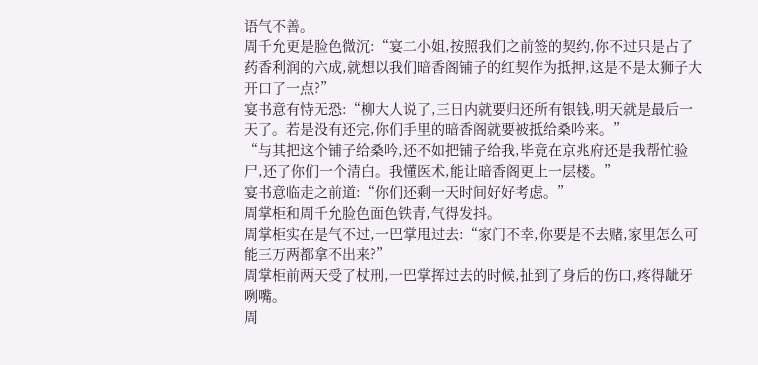语气不善。
周千允更是脸色微沉:“宴二小姐,按照我们之前签的契约,你不过只是占了药香利润的六成,就想以我们暗香阁铺子的红契作为抵押,这是不是太狮子大开口了一点?”
宴书意有恃无恐:“柳大人说了,三日内就要归还所有银钱,明天就是最后一天了。若是没有还完,你们手里的暗香阁就要被抵给桑吟来。”
“与其把这个铺子给桑吟,还不如把铺子给我,毕竟在京兆府还是我帮忙验尸,还了你们一个清白。我懂医术,能让暗香阁更上一层楼。”
宴书意临走之前道:“你们还剩一天时间好好考虑。”
周掌柜和周千允脸色面色铁青,气得发抖。
周掌柜实在是气不过,一巴掌甩过去:“家门不幸,你要是不去赌,家里怎么可能三万两都拿不出来?”
周掌柜前两天受了杖刑,一巴掌挥过去的时候,扯到了身后的伤口,疼得龇牙咧嘴。
周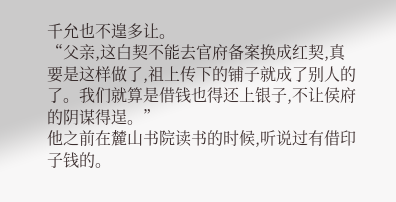千允也不遑多让。
“父亲,这白契不能去官府备案换成红契,真要是这样做了,祖上传下的铺子就成了别人的了。我们就算是借钱也得还上银子,不让侯府的阴谋得逞。”
他之前在麓山书院读书的时候,听说过有借印子钱的。